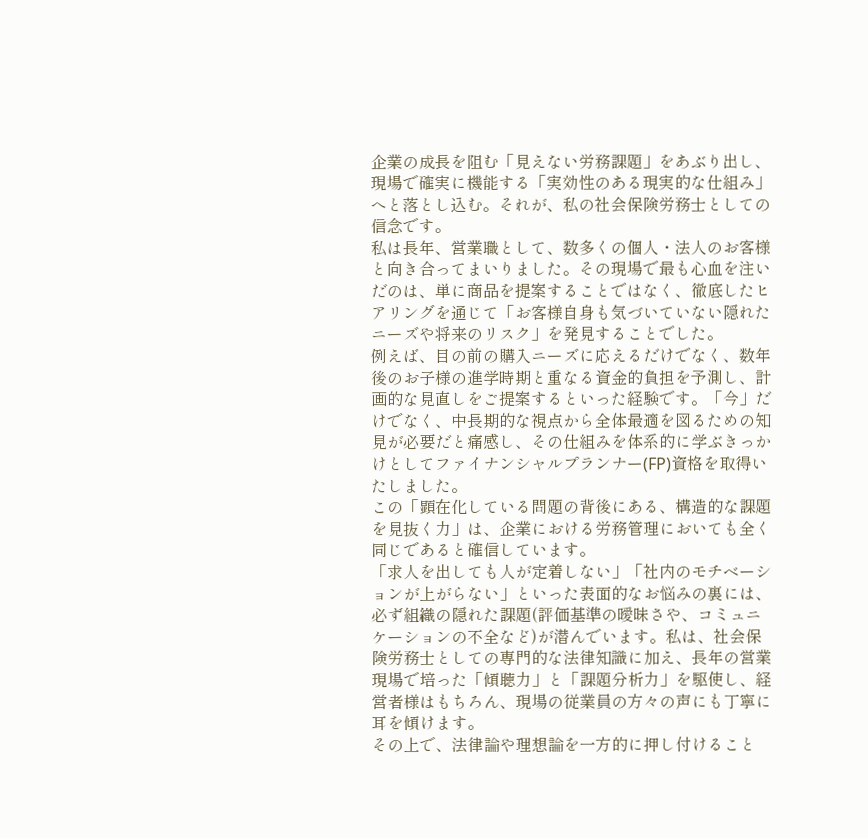企業の成長を阻む「見えない労務課題」をあぶり出し、現場で確実に機能する「実効性のある現実的な仕組み」へと落とし込む。それが、私の社会保険労務士としての信念です。
私は長年、営業職として、数多くの個人・法人のお客様と向き合ってまいりました。その現場で最も心血を注いだのは、単に商品を提案することではなく、徹底したヒアリングを通じて「お客様自身も気づいていない隠れたニーズや将来のリスク」を発見することでした。
例えば、目の前の購入ニーズに応えるだけでなく、数年後のお子様の進学時期と重なる資金的負担を予測し、計画的な見直しをご提案するといった経験です。「今」だけでなく、中長期的な視点から全体最適を図るための知見が必要だと痛感し、その仕組みを体系的に学ぶきっかけとしてファイナンシャルプランナー(FP)資格を取得いたしました。
この「顕在化している問題の背後にある、構造的な課題を見抜く力」は、企業における労務管理においても全く同じであると確信しています。
「求人を出しても人が定着しない」「社内のモチベーションが上がらない」といった表面的なお悩みの裏には、必ず組織の隠れた課題(評価基準の曖昧さや、コミュニケーションの不全など)が潜んでいます。私は、社会保険労務士としての専門的な法律知識に加え、長年の営業現場で培った「傾聴力」と「課題分析力」を駆使し、経営者様はもちろん、現場の従業員の方々の声にも丁寧に耳を傾けます。
その上で、法律論や理想論を一方的に押し付けること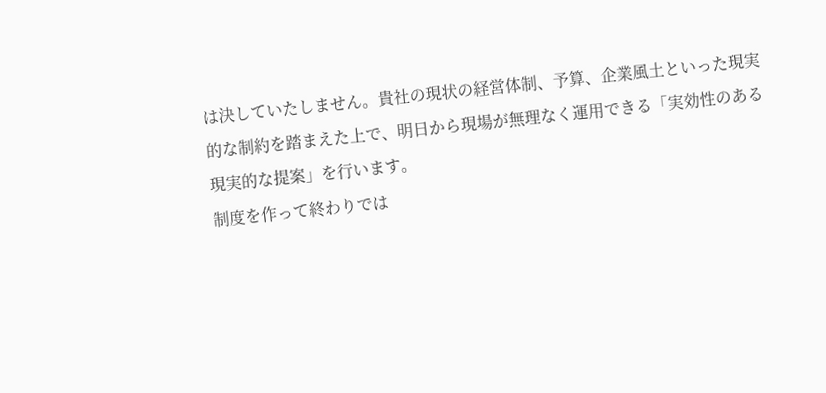は決していたしません。貴社の現状の経営体制、予算、企業風土といった現実的な制約を踏まえた上で、明日から現場が無理なく運用できる「実効性のある現実的な提案」を行います。
制度を作って終わりでは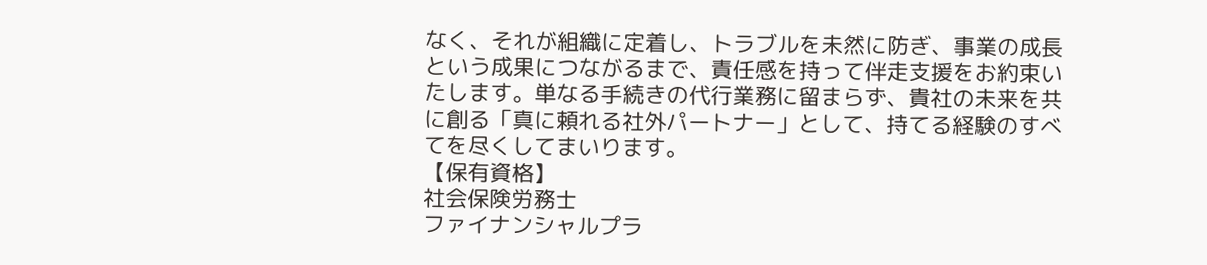なく、それが組織に定着し、トラブルを未然に防ぎ、事業の成長という成果につながるまで、責任感を持って伴走支援をお約束いたします。単なる手続きの代行業務に留まらず、貴社の未来を共に創る「真に頼れる社外パートナー」として、持てる経験のすべてを尽くしてまいります。
【保有資格】
社会保険労務士
ファイナンシャルプラ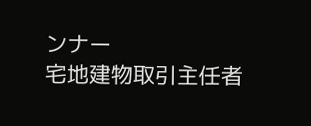ンナー
宅地建物取引主任者